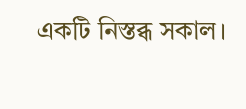একটি নিস্তব্ধ সকাল।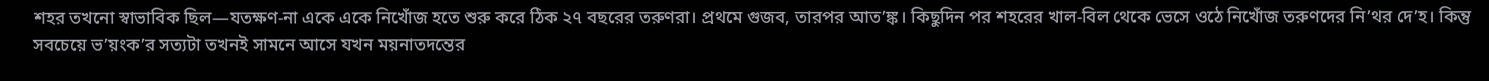শহর তখনো স্বাভাবিক ছিল—যতক্ষণ-না একে একে নিখোঁজ হতে শুরু করে ঠিক ২৭ বছরের তরুণরা। প্রথমে গুজব, তারপর আত’ঙ্ক। কিছুদিন পর শহরের খাল-বিল থেকে ভেসে ওঠে নিখোঁজ তরুণদের নি’থর দে’হ। কিন্তু সবচেয়ে ভ’য়ংক’র সত্যটা তখনই সামনে আসে যখন ময়নাতদন্তের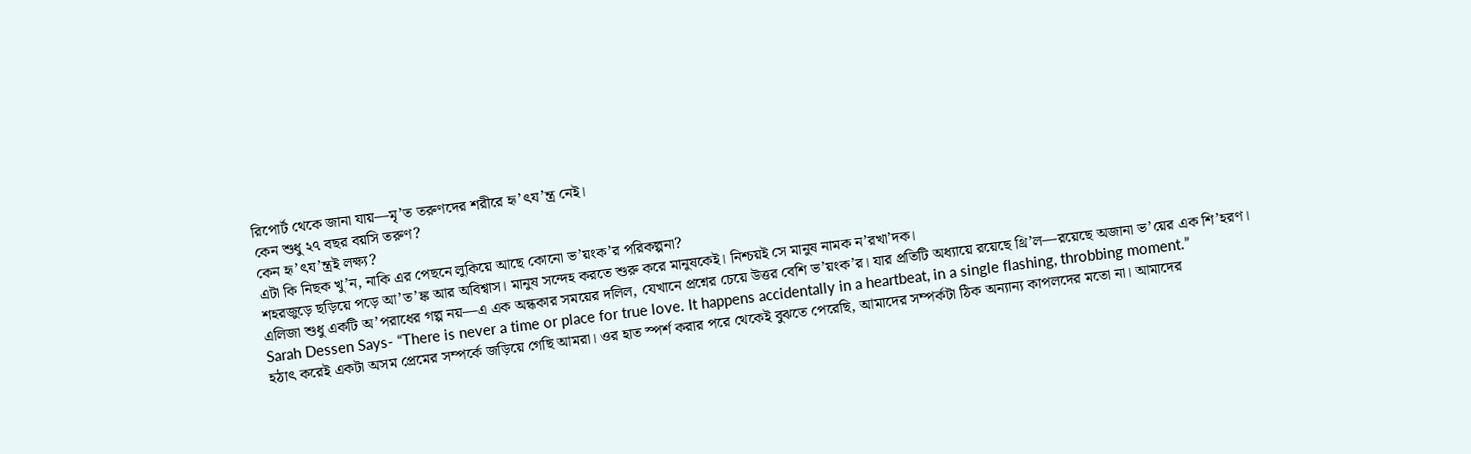রিপোর্ট থেকে জানা যায়—মৃ’ত তরুণদের শরীরে হৃ’ৎয’ন্ত্র নেই।
কেন শুধু ২৭ বছর বয়সি তরুণ?
কেন হৃ’ৎয’ন্ত্রই লক্ষ্য?
এটা কি নিছক খু’ন, নাকি এর পেছনে লুকিয়ে আছে কোনো ভ’য়ংক’র পরিকল্পনা?
শহরজুড়ে ছড়িয়ে পড়ে আ’ত’ঙ্ক আর অবিশ্বাস। মানুষ সন্দেহ করতে শুরু করে মানুষকেই। নিশ্চয়ই সে মানুষ নামক ন’রখা’দক।
এলিজা শুধু একটি অ’পরাধের গল্প নয়—এ এক অন্ধকার সময়ের দলিল, যেখানে প্রশ্নের চেয়ে উত্তর বেশি ভ’য়ংক’র। যার প্রতিটি অধ্যায়ে রয়েছে থ্রি’ল—রয়েছে অজানা ভ’য়ের এক শি’হরণ।
Sarah Dessen Says- “There is never a time or place for true love. It happens accidentally in a heartbeat, in a single flashing, throbbing moment.”
হঠাৎ করেই একটা অসম প্রেমের সম্পর্কে জড়িয়ে গেছি আমরা। ওর হাত স্পর্শ করার পরে থেকেই বুঝতে পেরেছি, আমাদের সম্পর্কটা ঠিক অন্যান্য কাপলদের মতো না। আমাদের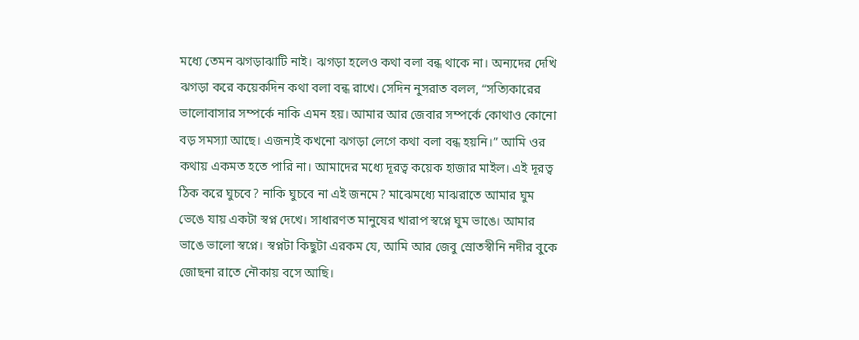মধ্যে তেমন ঝগড়াঝাটি নাই। ঝগড়া হলেও কথা বলা বন্ধ থাকে না। অন্যদের দেখি ঝগড়া করে কয়েকদিন কথা বলা বন্ধ রাখে। সেদিন নুসরাত বলল, “সত্যিকারের ভালোবাসার সম্পর্কে নাকি এমন হয়। আমার আর জেবার সম্পর্কে কোথাও কোনো বড় সমস্যা আছে। এজন্যই কখনো ঝগড়া লেগে কথা বলা বন্ধ হয়নি।” আমি ওর কথায় একমত হতে পারি না। আমাদের মধ্যে দূরত্ব কয়েক হাজার মাইল। এই দূরত্ব ঠিক করে ঘুচবে? নাকি ঘুচবে না এই জনমে? মাঝেমধ্যে মাঝরাতে আমার ঘুম ভেঙে যায় একটা স্বপ্ন দেখে। সাধারণত মানুষের খারাপ স্বপ্নে ঘুম ভাঙে। আমার ভাঙে ভালো স্বপ্নে। স্বপ্নটা কিছুটা এরকম যে, আমি আর জেবু স্রোতস্বীনি নদীর বুকে জোছনা রাতে নৌকায় বসে আছি।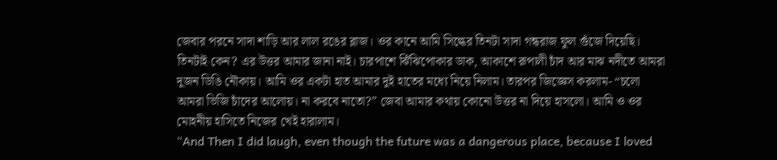জেবার পরনে সাদা শাড়ি আর লাল রঙের ব্লাজ। ওর কানে আমি সিল্কের তিনটা সাদা গন্ধরাজ ফুল গুঁজে দিয়েছি। তিনটাই কেন? এর উত্তর আমার জানা নাই। চারপাশে ঝিঁঝিপোকার ডাক, আকাশে রূপালী চাঁদ আর মাঝ নদীতে আমরা দুজন ডিঙি নৌকায়। আমি ওর একটা হাত আমার দুই হাতের মধ্যে নিয়ে নিলাম। তারপর জিজ্ঞেস করলাম- “চলো আমরা ভিজি চাঁদের আলোয়। না করবে নাতো?” জেবা আমার কথায় কোনো উত্তর না দিয়ে হাসলো। আমি ও ওর মোহনীয় হাসিতে নিজের খেই হারালাম।
“And Then I did laugh, even though the future was a dangerous place, because I loved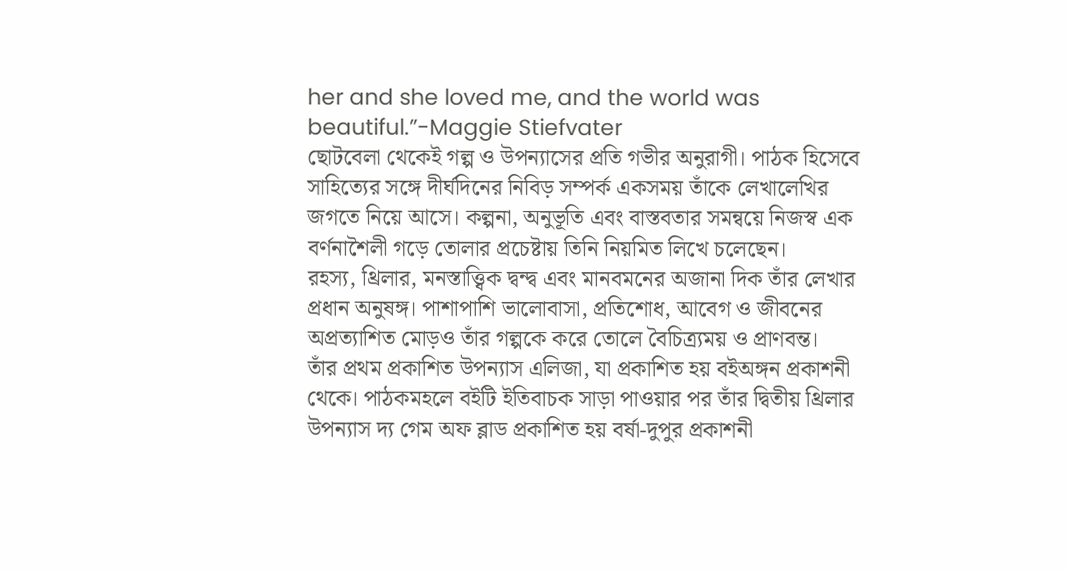her and she loved me, and the world was beautiful.”-Maggie Stiefvater
ছোটবেলা থেকেই গল্প ও উপন্যাসের প্রতি গভীর অনুরাগী। পাঠক হিসেবে সাহিত্যের সঙ্গে দীর্ঘদিনের নিবিড় সম্পর্ক একসময় তাঁকে লেখালেখির জগতে নিয়ে আসে। কল্পনা, অনুভূতি এবং বাস্তবতার সমন্বয়ে নিজস্ব এক বর্ণনাশৈলী গড়ে তোলার প্রচেষ্টায় তিনি নিয়মিত লিখে চলেছেন।
রহস্য, থ্রিলার, মনস্তাত্ত্বিক দ্বন্দ্ব এবং মানবমনের অজানা দিক তাঁর লেখার প্রধান অনুষঙ্গ। পাশাপাশি ভালোবাসা, প্রতিশোধ, আবেগ ও জীবনের অপ্রত্যাশিত মোড়ও তাঁর গল্পকে করে তোলে বৈচিত্র্যময় ও প্রাণবন্ত।
তাঁর প্রথম প্রকাশিত উপন্যাস এলিজা, যা প্রকাশিত হয় বইঅঙ্গন প্রকাশনী থেকে। পাঠকমহলে বইটি ইতিবাচক সাড়া পাওয়ার পর তাঁর দ্বিতীয় থ্রিলার উপন্যাস দ্য গেম অফ ব্লাড প্রকাশিত হয় বর্ষা-দুপুর প্রকাশনী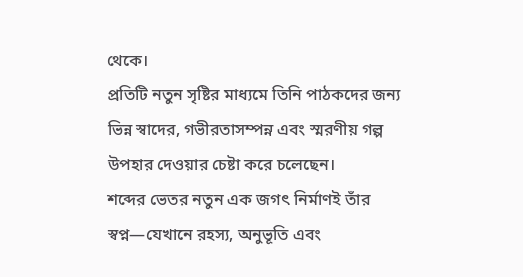থেকে।
প্রতিটি নতুন সৃষ্টির মাধ্যমে তিনি পাঠকদের জন্য ভিন্ন স্বাদের, গভীরতাসম্পন্ন এবং স্মরণীয় গল্প উপহার দেওয়ার চেষ্টা করে চলেছেন।
শব্দের ভেতর নতুন এক জগৎ নির্মাণই তাঁর স্বপ্ন—যেখানে রহস্য, অনুভূতি এবং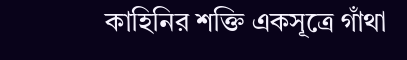কাহিনির শক্তি একসূত্রে গাঁথা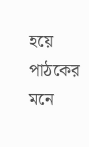হয়ে পাঠকের মনে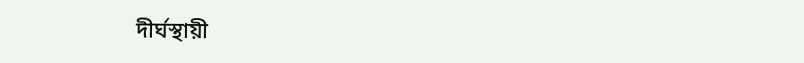দীর্ঘস্থায়ী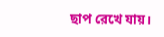ছাপ রেখে যায়।